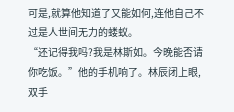可是,就算他知道了又能如何,连他自己不过是人世间无力的蝼蚁。
“还记得我吗?我是林斯如。今晚能否请你吃饭。”他的手机响了。林辰闭上眼,双手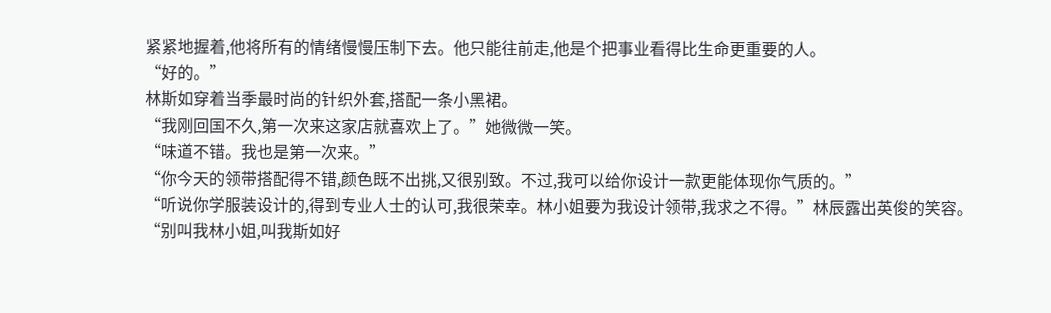紧紧地握着,他将所有的情绪慢慢压制下去。他只能往前走,他是个把事业看得比生命更重要的人。
“好的。”
林斯如穿着当季最时尚的针织外套,搭配一条小黑裙。
“我刚回国不久,第一次来这家店就喜欢上了。”她微微一笑。
“味道不错。我也是第一次来。”
“你今天的领带搭配得不错,颜色既不出挑,又很别致。不过,我可以给你设计一款更能体现你气质的。”
“听说你学服装设计的,得到专业人士的认可,我很荣幸。林小姐要为我设计领带,我求之不得。”林辰露出英俊的笑容。
“别叫我林小姐,叫我斯如好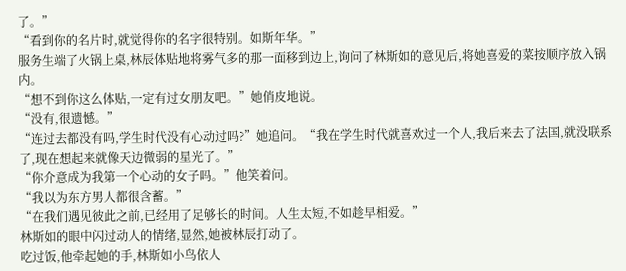了。”
“看到你的名片时,就觉得你的名字很特别。如斯年华。”
服务生端了火锅上桌,林辰体贴地将雾气多的那一面移到边上,询问了林斯如的意见后,将她喜爱的菜按顺序放入锅内。
“想不到你这么体贴,一定有过女朋友吧。”她俏皮地说。
“没有,很遗憾。”
“连过去都没有吗,学生时代没有心动过吗?”她追问。“我在学生时代就喜欢过一个人,我后来去了法国,就没联系了,现在想起来就像天边微弱的星光了。”
“你介意成为我第一个心动的女子吗。”他笑着问。
“我以为东方男人都很含蓄。”
“在我们遇见彼此之前,已经用了足够长的时间。人生太短,不如趁早相爱。”
林斯如的眼中闪过动人的情绪,显然,她被林辰打动了。
吃过饭,他牵起她的手,林斯如小鸟依人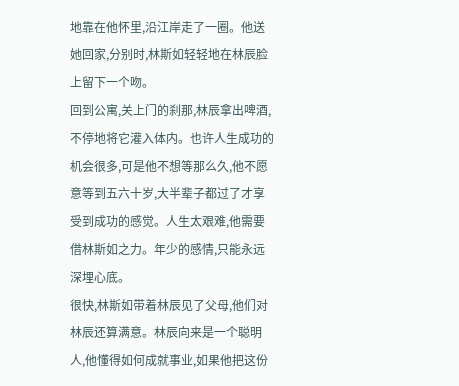地靠在他怀里,沿江岸走了一圈。他送她回家,分别时,林斯如轻轻地在林辰脸上留下一个吻。
回到公寓,关上门的刹那,林辰拿出啤酒,不停地将它灌入体内。也许人生成功的机会很多,可是他不想等那么久,他不愿意等到五六十岁,大半辈子都过了才享受到成功的感觉。人生太艰难,他需要借林斯如之力。年少的感情,只能永远深埋心底。
很快,林斯如带着林辰见了父母,他们对林辰还算满意。林辰向来是一个聪明人,他懂得如何成就事业,如果他把这份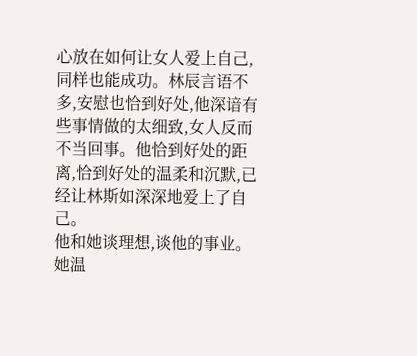心放在如何让女人爱上自己,同样也能成功。林辰言语不多,安慰也恰到好处,他深谙有些事情做的太细致,女人反而不当回事。他恰到好处的距离,恰到好处的温柔和沉默,已经让林斯如深深地爱上了自己。
他和她谈理想,谈他的事业。她温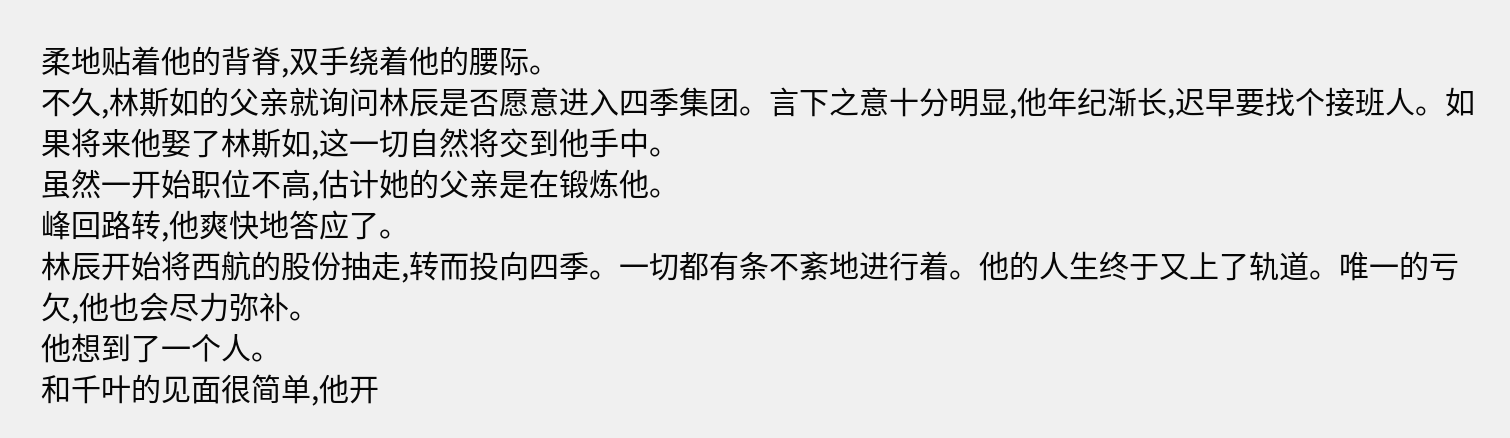柔地贴着他的背脊,双手绕着他的腰际。
不久,林斯如的父亲就询问林辰是否愿意进入四季集团。言下之意十分明显,他年纪渐长,迟早要找个接班人。如果将来他娶了林斯如,这一切自然将交到他手中。
虽然一开始职位不高,估计她的父亲是在锻炼他。
峰回路转,他爽快地答应了。
林辰开始将西航的股份抽走,转而投向四季。一切都有条不紊地进行着。他的人生终于又上了轨道。唯一的亏欠,他也会尽力弥补。
他想到了一个人。
和千叶的见面很简单,他开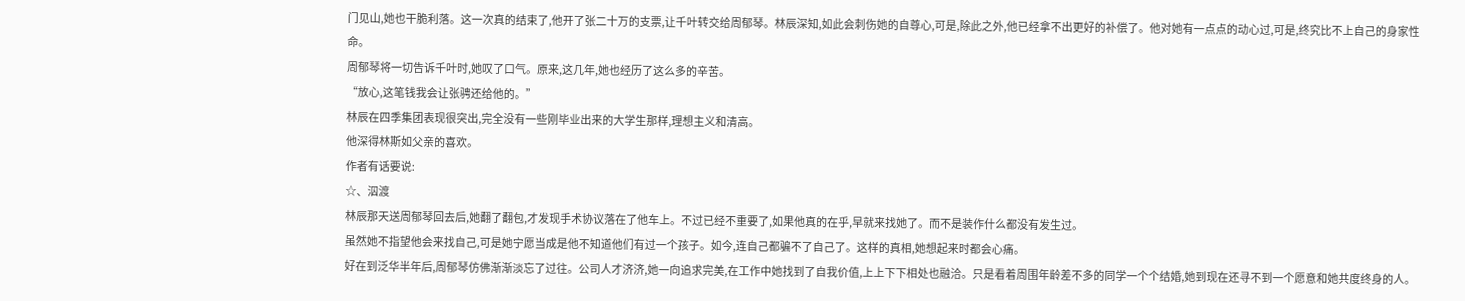门见山,她也干脆利落。这一次真的结束了,他开了张二十万的支票,让千叶转交给周郁琴。林辰深知,如此会刺伤她的自尊心,可是,除此之外,他已经拿不出更好的补偿了。他对她有一点点的动心过,可是,终究比不上自己的身家性命。
周郁琴将一切告诉千叶时,她叹了口气。原来,这几年,她也经历了这么多的辛苦。
“放心,这笔钱我会让张骋还给他的。”
林辰在四季集团表现很突出,完全没有一些刚毕业出来的大学生那样,理想主义和清高。
他深得林斯如父亲的喜欢。
作者有话要说:
☆、泅渡
林辰那天送周郁琴回去后,她翻了翻包,才发现手术协议落在了他车上。不过已经不重要了,如果他真的在乎,早就来找她了。而不是装作什么都没有发生过。
虽然她不指望他会来找自己,可是她宁愿当成是他不知道他们有过一个孩子。如今,连自己都骗不了自己了。这样的真相,她想起来时都会心痛。
好在到泛华半年后,周郁琴仿佛渐渐淡忘了过往。公司人才济济,她一向追求完美,在工作中她找到了自我价值,上上下下相处也融洽。只是看着周围年龄差不多的同学一个个结婚,她到现在还寻不到一个愿意和她共度终身的人。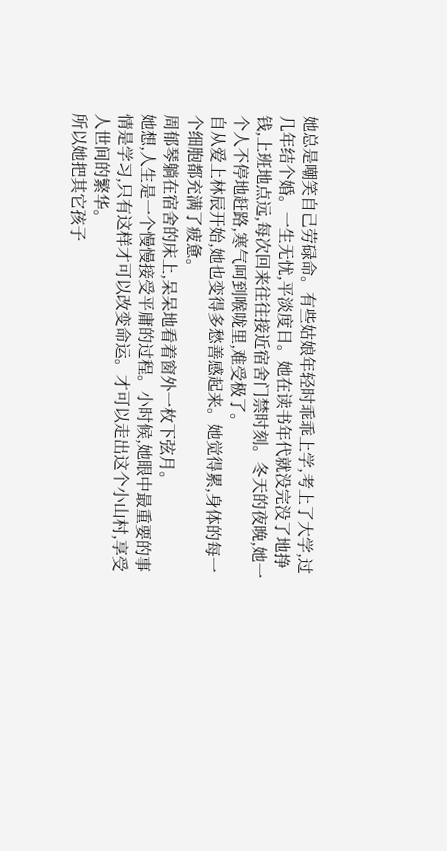她总是嘲笑自己劳碌命。有些姑娘年轻时乖乖上学,考上了大学,过几年结个婚。一生无忧,平淡度日。她在读书年代就没完没了地挣钱,上班地点远,每次回来往往接近宿舍门禁时刻。冬天的夜晚,她一个人不停地赶路,寒气呵到喉咙里,难受极了。
自从爱上林辰开始,她也变得多愁善感起来。她觉得累,身体的每一个细胞都充满了疲惫。
周郁琴躺在宿舍的床上,呆呆地看着窗外一枚下弦月。
她想,人生是一个慢慢接受平庸的过程。小时候,她眼中最重要的事情是学习,只有这样才可以改变命运。才可以走出这个小山村,享受人世间的繁华。
所以她把其它孩子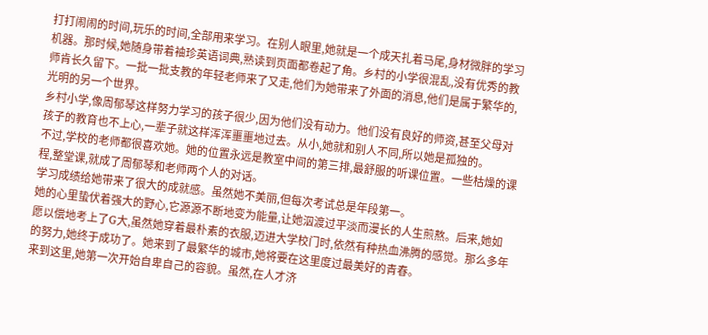打打闹闹的时间,玩乐的时间,全部用来学习。在别人眼里,她就是一个成天扎着马尾,身材微胖的学习机器。那时候,她随身带着袖珍英语词典,熟读到页面都卷起了角。乡村的小学很混乱,没有优秀的教师肯长久留下。一批一批支教的年轻老师来了又走,他们为她带来了外面的消息,他们是属于繁华的,光明的另一个世界。
乡村小学,像周郁琴这样努力学习的孩子很少,因为他们没有动力。他们没有良好的师资,甚至父母对孩子的教育也不上心,一辈子就这样浑浑噩噩地过去。从小,她就和别人不同,所以她是孤独的。
不过,学校的老师都很喜欢她。她的位置永远是教室中间的第三排,最舒服的听课位置。一些枯燥的课程,整堂课,就成了周郁琴和老师两个人的对话。
学习成绩给她带来了很大的成就感。虽然她不美丽,但每次考试总是年段第一。
她的心里蛰伏着强大的野心,它源源不断地变为能量,让她泅渡过平淡而漫长的人生煎熬。后来,她如愿以偿地考上了G大,虽然她穿着最朴素的衣服,迈进大学校门时,依然有种热血沸腾的感觉。那么多年的努力,她终于成功了。她来到了最繁华的城市,她将要在这里度过最美好的青春。
来到这里,她第一次开始自卑自己的容貌。虽然,在人才济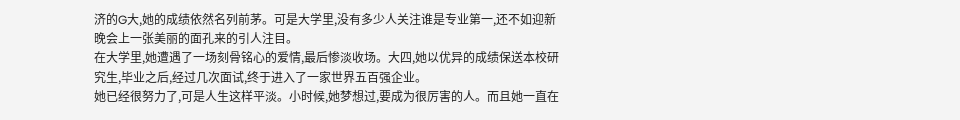济的G大,她的成绩依然名列前茅。可是大学里,没有多少人关注谁是专业第一,还不如迎新晚会上一张美丽的面孔来的引人注目。
在大学里,她遭遇了一场刻骨铭心的爱情,最后惨淡收场。大四,她以优异的成绩保送本校研究生,毕业之后,经过几次面试,终于进入了一家世界五百强企业。
她已经很努力了,可是人生这样平淡。小时候,她梦想过,要成为很厉害的人。而且她一直在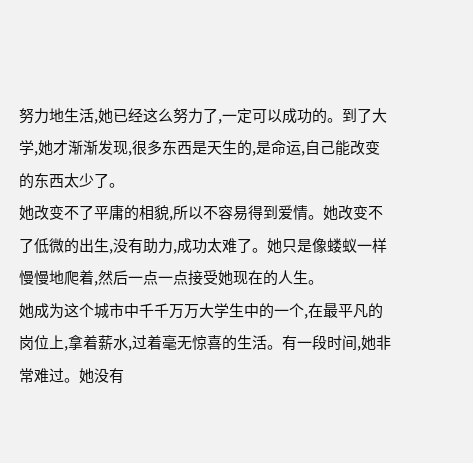努力地生活,她已经这么努力了,一定可以成功的。到了大学,她才渐渐发现,很多东西是天生的,是命运,自己能改变的东西太少了。
她改变不了平庸的相貌,所以不容易得到爱情。她改变不了低微的出生,没有助力,成功太难了。她只是像蝼蚁一样慢慢地爬着,然后一点一点接受她现在的人生。
她成为这个城市中千千万万大学生中的一个,在最平凡的岗位上,拿着薪水,过着毫无惊喜的生活。有一段时间,她非常难过。她没有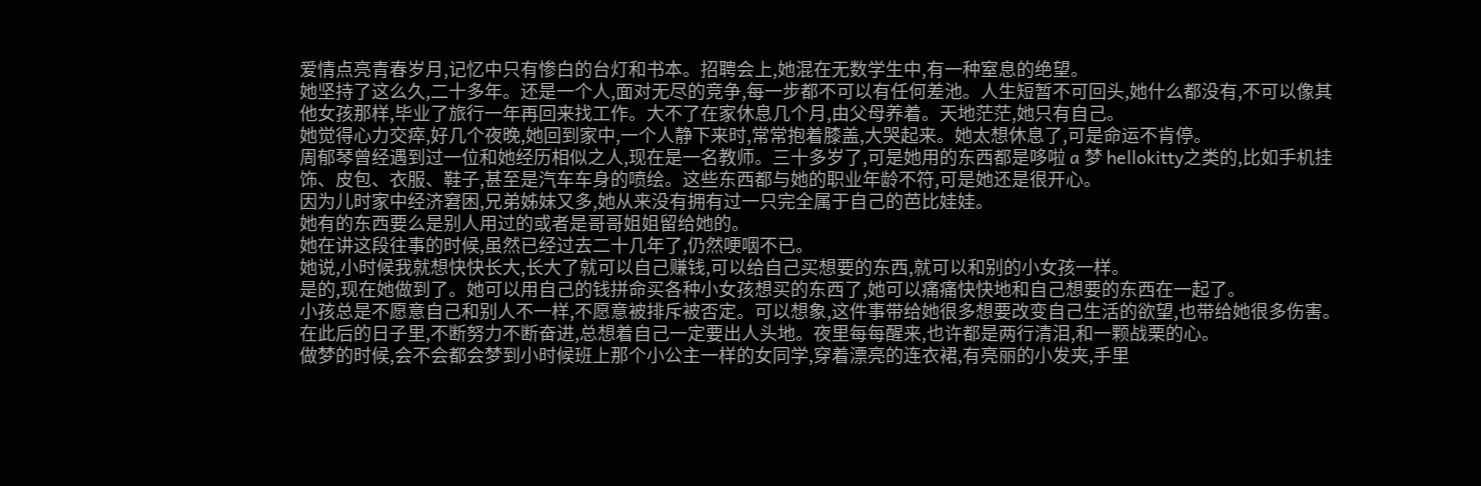爱情点亮青春岁月,记忆中只有惨白的台灯和书本。招聘会上,她混在无数学生中,有一种窒息的绝望。
她坚持了这么久,二十多年。还是一个人,面对无尽的竞争,每一步都不可以有任何差池。人生短暂不可回头,她什么都没有,不可以像其他女孩那样,毕业了旅行一年再回来找工作。大不了在家休息几个月,由父母养着。天地茫茫,她只有自己。
她觉得心力交瘁,好几个夜晚,她回到家中,一个人静下来时,常常抱着膝盖,大哭起来。她太想休息了,可是命运不肯停。
周郁琴曾经遇到过一位和她经历相似之人,现在是一名教师。三十多岁了,可是她用的东西都是哆啦 a 梦 hellokitty之类的,比如手机挂饰、皮包、衣服、鞋子,甚至是汽车车身的喷绘。这些东西都与她的职业年龄不符,可是她还是很开心。
因为儿时家中经济窘困,兄弟姊妹又多,她从来没有拥有过一只完全属于自己的芭比娃娃。
她有的东西要么是别人用过的或者是哥哥姐姐留给她的。
她在讲这段往事的时候,虽然已经过去二十几年了,仍然哽咽不已。
她说,小时候我就想快快长大,长大了就可以自己赚钱,可以给自己买想要的东西,就可以和别的小女孩一样。
是的,现在她做到了。她可以用自己的钱拼命买各种小女孩想买的东西了,她可以痛痛快快地和自己想要的东西在一起了。
小孩总是不愿意自己和别人不一样,不愿意被排斥被否定。可以想象,这件事带给她很多想要改变自己生活的欲望,也带给她很多伤害。在此后的日子里,不断努力不断奋进,总想着自己一定要出人头地。夜里每每醒来,也许都是两行清泪,和一颗战栗的心。
做梦的时候,会不会都会梦到小时候班上那个小公主一样的女同学,穿着漂亮的连衣裙,有亮丽的小发夹,手里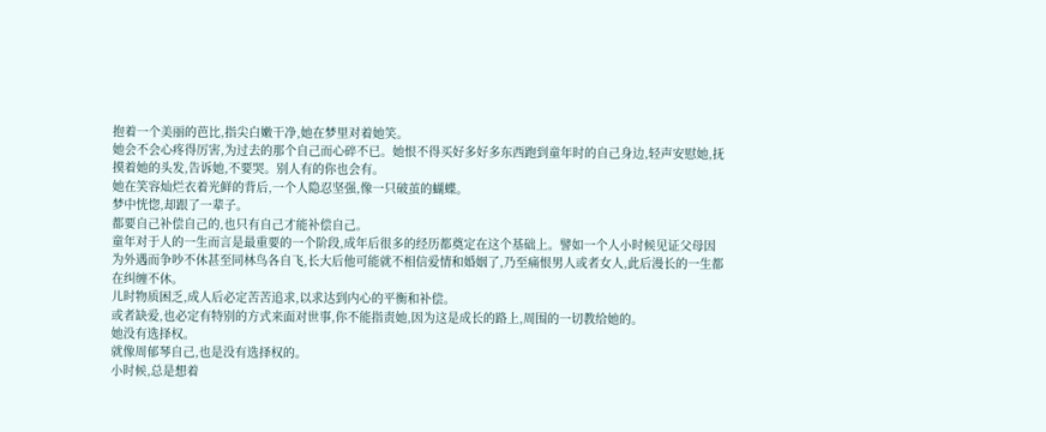抱着一个美丽的芭比,指尖白嫩干净,她在梦里对着她笑。
她会不会心疼得厉害,为过去的那个自己而心碎不已。她恨不得买好多好多东西跑到童年时的自己身边,轻声安慰她,抚摸着她的头发,告诉她,不要哭。别人有的你也会有。
她在笑容灿烂衣着光鲜的背后,一个人隐忍坚强,像一只破茧的蝴蝶。
梦中恍惚,却跟了一辈子。
都要自己补偿自己的,也只有自己才能补偿自己。
童年对于人的一生而言是最重要的一个阶段,成年后很多的经历都奠定在这个基础上。譬如一个人小时候见证父母因为外遇而争吵不休甚至同林鸟各自飞,长大后他可能就不相信爱情和婚姻了,乃至痛恨男人或者女人,此后漫长的一生都在纠缠不休。
儿时物质困乏,成人后必定苦苦追求,以求达到内心的平衡和补偿。
或者缺爱,也必定有特别的方式来面对世事,你不能指责她,因为这是成长的路上,周围的一切教给她的。
她没有选择权。
就像周郁琴自己,也是没有选择权的。
小时候,总是想着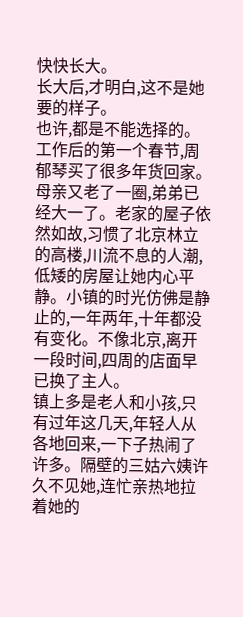快快长大。
长大后,才明白,这不是她要的样子。
也许,都是不能选择的。
工作后的第一个春节,周郁琴买了很多年货回家。母亲又老了一圈,弟弟已经大一了。老家的屋子依然如故,习惯了北京林立的高楼,川流不息的人潮,低矮的房屋让她内心平静。小镇的时光仿佛是静止的,一年两年,十年都没有变化。不像北京,离开一段时间,四周的店面早已换了主人。
镇上多是老人和小孩,只有过年这几天,年轻人从各地回来,一下子热闹了许多。隔壁的三姑六姨许久不见她,连忙亲热地拉着她的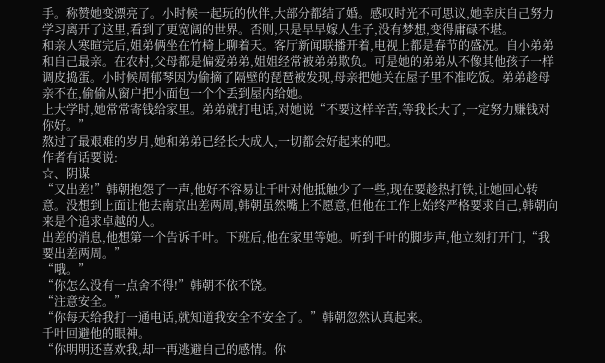手。称赞她变漂亮了。小时候一起玩的伙伴,大部分都结了婚。感叹时光不可思议,她幸庆自己努力学习离开了这里,看到了更宽阔的世界。否则,只是早早嫁人生子,没有梦想,变得庸碌不堪。
和亲人寒暄完后,姐弟俩坐在竹椅上聊着天。客厅新闻联播开着,电视上都是春节的盛况。自小弟弟和自己最亲。在农村,父母都是偏爱弟弟,姐姐经常被弟弟欺负。可是她的弟弟从不像其他孩子一样调皮捣蛋。小时候周郁琴因为偷摘了隔壁的琵琶被发现,母亲把她关在屋子里不准吃饭。弟弟趁母亲不在,偷偷从窗户把小面包一个个丢到屋内给她。
上大学时,她常常寄钱给家里。弟弟就打电话,对她说“不要这样辛苦,等我长大了,一定努力赚钱对你好。”
熬过了最艰难的岁月,她和弟弟已经长大成人,一切都会好起来的吧。
作者有话要说:
☆、阴谋
“又出差!”韩朝抱怨了一声,他好不容易让千叶对他抵触少了一些,现在要趁热打铁,让她回心转意。没想到上面让他去南京出差两周,韩朝虽然嘴上不愿意,但他在工作上始终严格要求自己,韩朝向来是个追求卓越的人。
出差的消息,他想第一个告诉千叶。下班后,他在家里等她。听到千叶的脚步声,他立刻打开门,“我要出差两周。”
“哦。”
“你怎么没有一点舍不得!”韩朝不依不饶。
“注意安全。”
“你每天给我打一通电话,就知道我安全不安全了。”韩朝忽然认真起来。
千叶回避他的眼神。
“你明明还喜欢我,却一再逃避自己的感情。你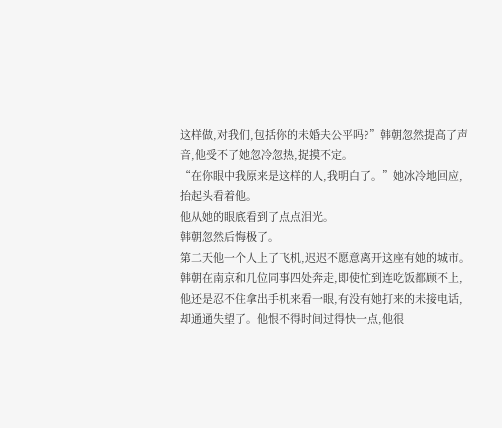这样做,对我们,包括你的未婚夫公平吗?”韩朝忽然提高了声音,他受不了她忽冷忽热,捉摸不定。
“在你眼中我原来是这样的人,我明白了。”她冰冷地回应,抬起头看着他。
他从她的眼底看到了点点泪光。
韩朝忽然后悔极了。
第二天他一个人上了飞机,迟迟不愿意离开这座有她的城市。
韩朝在南京和几位同事四处奔走,即使忙到连吃饭都顾不上,他还是忍不住拿出手机来看一眼,有没有她打来的未接电话,却通通失望了。他恨不得时间过得快一点,他很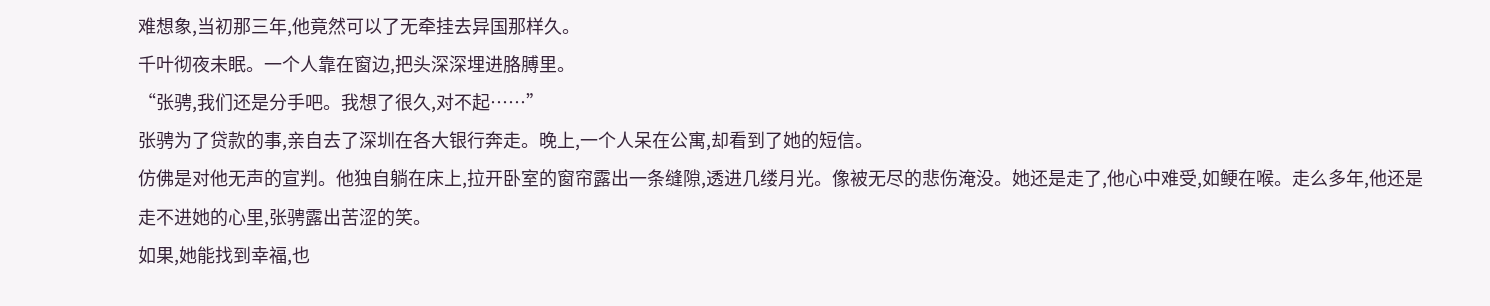难想象,当初那三年,他竟然可以了无牵挂去异国那样久。
千叶彻夜未眠。一个人靠在窗边,把头深深埋进胳膊里。
“张骋,我们还是分手吧。我想了很久,对不起……”
张骋为了贷款的事,亲自去了深圳在各大银行奔走。晚上,一个人呆在公寓,却看到了她的短信。
仿佛是对他无声的宣判。他独自躺在床上,拉开卧室的窗帘露出一条缝隙,透进几缕月光。像被无尽的悲伤淹没。她还是走了,他心中难受,如鲠在喉。走么多年,他还是走不进她的心里,张骋露出苦涩的笑。
如果,她能找到幸福,也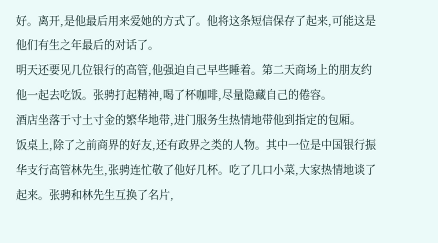好。离开,是他最后用来爱她的方式了。他将这条短信保存了起来,可能这是他们有生之年最后的对话了。
明天还要见几位银行的高管,他强迫自己早些睡着。第二天商场上的朋友约他一起去吃饭。张骋打起精神,喝了杯咖啡,尽量隐藏自己的倦容。
酒店坐落于寸土寸金的繁华地带,进门服务生热情地带他到指定的包厢。
饭桌上,除了之前商界的好友,还有政界之类的人物。其中一位是中国银行振华支行高管林先生,张骋连忙敬了他好几杯。吃了几口小菜,大家热情地谈了起来。张骋和林先生互换了名片,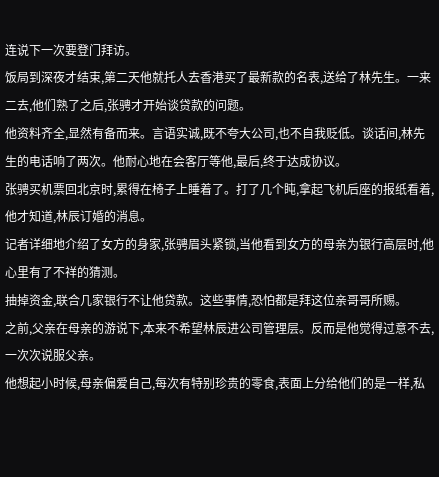连说下一次要登门拜访。
饭局到深夜才结束,第二天他就托人去香港买了最新款的名表,送给了林先生。一来二去,他们熟了之后,张骋才开始谈贷款的问题。
他资料齐全,显然有备而来。言语实诚,既不夸大公司,也不自我贬低。谈话间,林先生的电话响了两次。他耐心地在会客厅等他,最后,终于达成协议。
张骋买机票回北京时,累得在椅子上睡着了。打了几个盹,拿起飞机后座的报纸看着,他才知道,林辰订婚的消息。
记者详细地介绍了女方的身家,张骋眉头紧锁,当他看到女方的母亲为银行高层时,他心里有了不祥的猜测。
抽掉资金,联合几家银行不让他贷款。这些事情,恐怕都是拜这位亲哥哥所赐。
之前,父亲在母亲的游说下,本来不希望林辰进公司管理层。反而是他觉得过意不去,一次次说服父亲。
他想起小时候,母亲偏爱自己,每次有特别珍贵的零食,表面上分给他们的是一样,私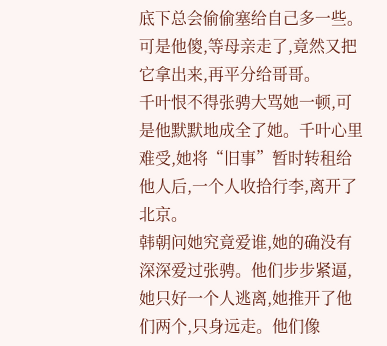底下总会偷偷塞给自己多一些。可是他傻,等母亲走了,竟然又把它拿出来,再平分给哥哥。
千叶恨不得张骋大骂她一顿,可是他默默地成全了她。千叶心里难受,她将“旧事”暂时转租给他人后,一个人收拾行李,离开了北京。
韩朝问她究竟爱谁,她的确没有深深爱过张骋。他们步步紧逼,她只好一个人逃离,她推开了他们两个,只身远走。他们像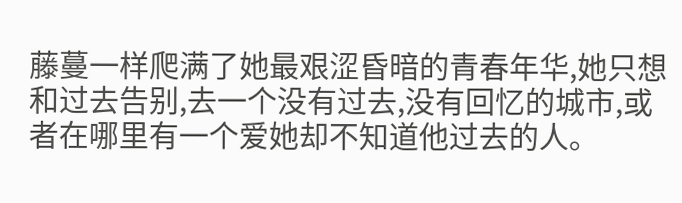藤蔓一样爬满了她最艰涩昏暗的青春年华,她只想和过去告别,去一个没有过去,没有回忆的城市,或者在哪里有一个爱她却不知道他过去的人。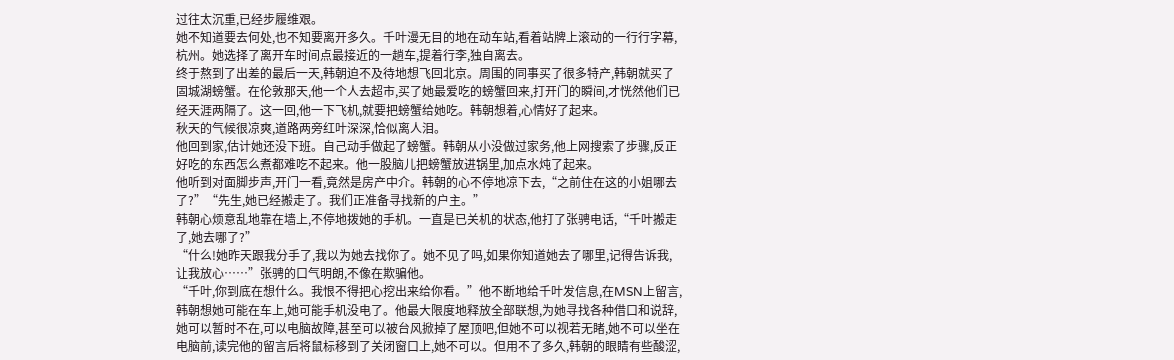过往太沉重,已经步履维艰。
她不知道要去何处,也不知要离开多久。千叶漫无目的地在动车站,看着站牌上滚动的一行行字幕,杭州。她选择了离开车时间点最接近的一趟车,提着行李,独自离去。
终于熬到了出差的最后一天,韩朝迫不及待地想飞回北京。周围的同事买了很多特产,韩朝就买了固城湖螃蟹。在伦敦那天,他一个人去超市,买了她最爱吃的螃蟹回来,打开门的瞬间,才恍然他们已经天涯两隔了。这一回,他一下飞机,就要把螃蟹给她吃。韩朝想着,心情好了起来。
秋天的气候很凉爽,道路两旁红叶深深,恰似离人泪。
他回到家,估计她还没下班。自己动手做起了螃蟹。韩朝从小没做过家务,他上网搜索了步骤,反正好吃的东西怎么煮都难吃不起来。他一股脑儿把螃蟹放进锅里,加点水炖了起来。
他听到对面脚步声,开门一看,竟然是房产中介。韩朝的心不停地凉下去,“之前住在这的小姐哪去了?”“先生,她已经搬走了。我们正准备寻找新的户主。”
韩朝心烦意乱地靠在墙上,不停地拨她的手机。一直是已关机的状态,他打了张骋电话,“千叶搬走了,她去哪了?”
“什么!她昨天跟我分手了,我以为她去找你了。她不见了吗,如果你知道她去了哪里,记得告诉我,让我放心……”张骋的口气明朗,不像在欺骗他。
“千叶,你到底在想什么。我恨不得把心挖出来给你看。”他不断地给千叶发信息,在MSN上留言,韩朝想她可能在车上,她可能手机没电了。他最大限度地释放全部联想,为她寻找各种借口和说辞,她可以暂时不在,可以电脑故障,甚至可以被台风掀掉了屋顶吧,但她不可以视若无睹,她不可以坐在电脑前,读完他的留言后将鼠标移到了关闭窗口上,她不可以。但用不了多久,韩朝的眼睛有些酸涩,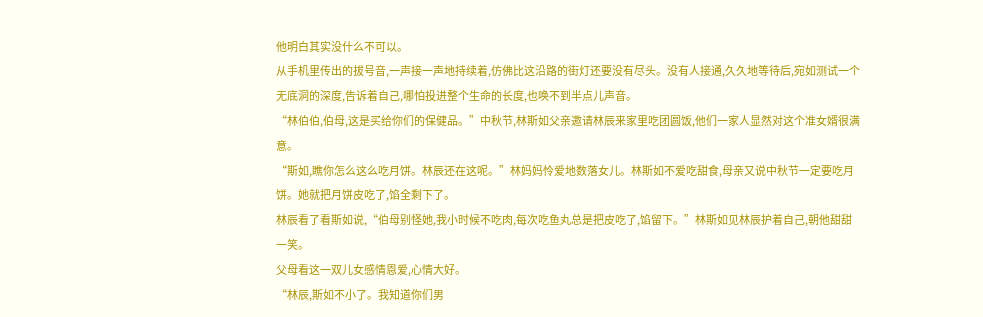他明白其实没什么不可以。
从手机里传出的拔号音,一声接一声地持续着,仿佛比这沿路的街灯还要没有尽头。没有人接通,久久地等待后,宛如测试一个无底洞的深度,告诉着自己,哪怕投进整个生命的长度,也唤不到半点儿声音。
“林伯伯,伯母,这是买给你们的保健品。”中秋节,林斯如父亲邀请林辰来家里吃团圆饭,他们一家人显然对这个准女婿很满意。
“斯如,瞧你怎么这么吃月饼。林辰还在这呢。”林妈妈怜爱地数落女儿。林斯如不爱吃甜食,母亲又说中秋节一定要吃月饼。她就把月饼皮吃了,馅全剩下了。
林辰看了看斯如说,“伯母别怪她,我小时候不吃肉,每次吃鱼丸总是把皮吃了,馅留下。”林斯如见林辰护着自己,朝他甜甜一笑。
父母看这一双儿女感情恩爱,心情大好。
“林辰,斯如不小了。我知道你们男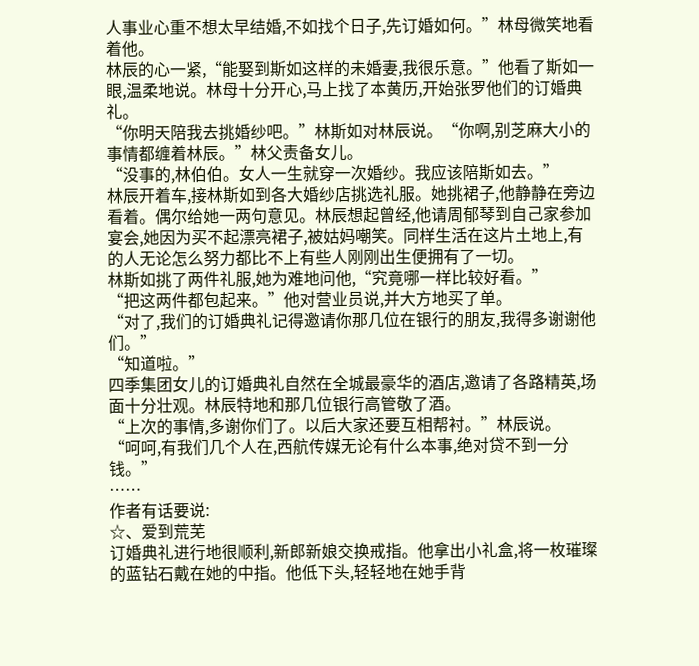人事业心重不想太早结婚,不如找个日子,先订婚如何。”林母微笑地看着他。
林辰的心一紧,“能娶到斯如这样的未婚妻,我很乐意。”他看了斯如一眼,温柔地说。林母十分开心,马上找了本黄历,开始张罗他们的订婚典礼。
“你明天陪我去挑婚纱吧。”林斯如对林辰说。“你啊,别芝麻大小的事情都缠着林辰。”林父责备女儿。
“没事的,林伯伯。女人一生就穿一次婚纱。我应该陪斯如去。”
林辰开着车,接林斯如到各大婚纱店挑选礼服。她挑裙子,他静静在旁边看着。偶尔给她一两句意见。林辰想起曾经,他请周郁琴到自己家参加宴会,她因为买不起漂亮裙子,被姑妈嘲笑。同样生活在这片土地上,有的人无论怎么努力都比不上有些人刚刚出生便拥有了一切。
林斯如挑了两件礼服,她为难地问他,“究竟哪一样比较好看。”
“把这两件都包起来。”他对营业员说,并大方地买了单。
“对了,我们的订婚典礼记得邀请你那几位在银行的朋友,我得多谢谢他们。”
“知道啦。”
四季集团女儿的订婚典礼自然在全城最豪华的酒店,邀请了各路精英,场面十分壮观。林辰特地和那几位银行高管敬了酒。
“上次的事情,多谢你们了。以后大家还要互相帮衬。”林辰说。
“呵呵,有我们几个人在,西航传媒无论有什么本事,绝对贷不到一分钱。”
……
作者有话要说:
☆、爱到荒芜
订婚典礼进行地很顺利,新郎新娘交换戒指。他拿出小礼盒,将一枚璀璨的蓝钻石戴在她的中指。他低下头,轻轻地在她手背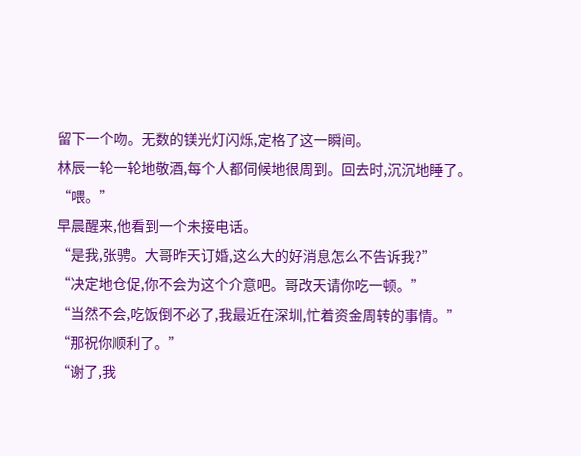留下一个吻。无数的镁光灯闪烁,定格了这一瞬间。
林辰一轮一轮地敬酒,每个人都伺候地很周到。回去时,沉沉地睡了。
“喂。”
早晨醒来,他看到一个未接电话。
“是我,张骋。大哥昨天订婚,这么大的好消息怎么不告诉我?”
“决定地仓促,你不会为这个介意吧。哥改天请你吃一顿。”
“当然不会,吃饭倒不必了,我最近在深圳,忙着资金周转的事情。”
“那祝你顺利了。”
“谢了,我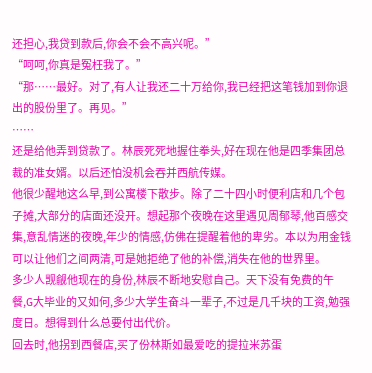还担心,我贷到款后,你会不会不高兴呢。”
“呵呵,你真是冤枉我了。”
“那……最好。对了,有人让我还二十万给你,我已经把这笔钱加到你退出的股份里了。再见。”
……
还是给他弄到贷款了。林辰死死地握住拳头,好在现在他是四季集团总裁的准女婿。以后还怕没机会吞并西航传媒。
他很少醒地这么早,到公寓楼下散步。除了二十四小时便利店和几个包子摊,大部分的店面还没开。想起那个夜晚在这里遇见周郁琴,他百感交集,意乱情迷的夜晚,年少的情感,仿佛在提醒着他的卑劣。本以为用金钱可以让他们之间两清,可是她拒绝了他的补偿,消失在他的世界里。
多少人觊觎他现在的身份,林辰不断地安慰自己。天下没有免费的午餐,G大毕业的又如何,多少大学生奋斗一辈子,不过是几千块的工资,勉强度日。想得到什么总要付出代价。
回去时,他拐到西餐店,买了份林斯如最爱吃的提拉米苏蛋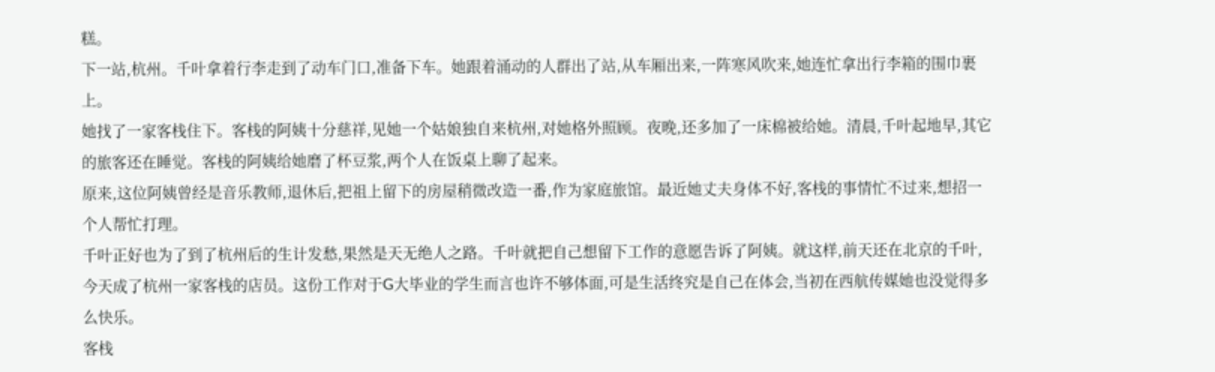糕。
下一站,杭州。千叶拿着行李走到了动车门口,准备下车。她跟着涌动的人群出了站,从车厢出来,一阵寒风吹来,她连忙拿出行李箱的围巾裹上。
她找了一家客栈住下。客栈的阿姨十分慈祥,见她一个姑娘独自来杭州,对她格外照顾。夜晚,还多加了一床棉被给她。清晨,千叶起地早,其它的旅客还在睡觉。客栈的阿姨给她磨了杯豆浆,两个人在饭桌上聊了起来。
原来,这位阿姨曾经是音乐教师,退休后,把祖上留下的房屋稍微改造一番,作为家庭旅馆。最近她丈夫身体不好,客栈的事情忙不过来,想招一个人帮忙打理。
千叶正好也为了到了杭州后的生计发愁,果然是天无绝人之路。千叶就把自己想留下工作的意愿告诉了阿姨。就这样,前天还在北京的千叶,今天成了杭州一家客栈的店员。这份工作对于G大毕业的学生而言也许不够体面,可是生活终究是自己在体会,当初在西航传媒她也没觉得多么快乐。
客栈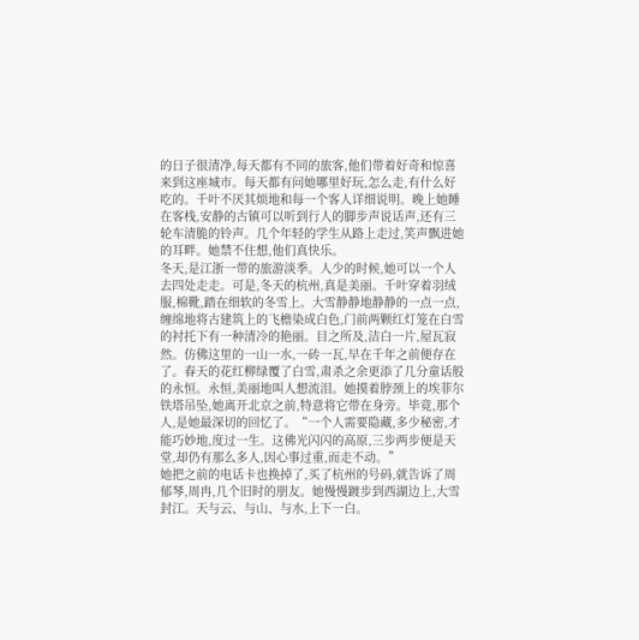的日子很清净,每天都有不同的旅客,他们带着好奇和惊喜来到这座城市。每天都有问她哪里好玩,怎么走,有什么好吃的。千叶不厌其烦地和每一个客人详细说明。晚上她睡在客栈,安静的古镇可以听到行人的脚步声说话声,还有三轮车清脆的铃声。几个年轻的学生从路上走过,笑声飘进她的耳畔。她禁不住想,他们真快乐。
冬天,是江浙一带的旅游淡季。人少的时候,她可以一个人去四处走走。可是,冬天的杭州,真是美丽。千叶穿着羽绒服,棉靴,踏在细软的冬雪上。大雪静静地静静的一点一点,缠绵地将古建筑上的飞檐染成白色,门前两颗红灯笼在白雪的衬托下有一种清冷的艳丽。目之所及,洁白一片,屋瓦寂然。仿佛这里的一山一水,一砖一瓦,早在千年之前便存在了。春天的花红柳绿覆了白雪,肃杀之余更添了几分童话般的永恒。永恒,美丽地叫人想流泪。她摸着脖颈上的埃菲尔铁塔吊坠,她离开北京之前,特意将它带在身旁。毕竟,那个人,是她最深切的回忆了。“一个人需要隐藏,多少秘密,才能巧妙地,度过一生。这佛光闪闪的高原,三步两步便是天堂,却仍有那么多人,因心事过重,而走不动。”
她把之前的电话卡也换掉了,买了杭州的号码,就告诉了周郁琴,周冉,几个旧时的朋友。她慢慢踱步到西湖边上,大雪封江。天与云、与山、与水,上下一白。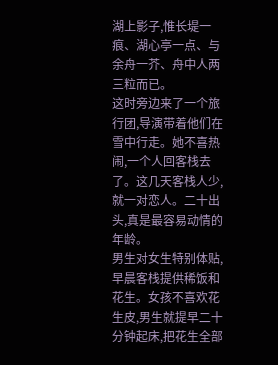湖上影子,惟长堤一痕、湖心亭一点、与余舟一芥、舟中人两三粒而已。
这时旁边来了一个旅行团,导演带着他们在雪中行走。她不喜热闹,一个人回客栈去了。这几天客栈人少,就一对恋人。二十出头,真是最容易动情的年龄。
男生对女生特别体贴,早晨客栈提供稀饭和花生。女孩不喜欢花生皮,男生就提早二十分钟起床,把花生全部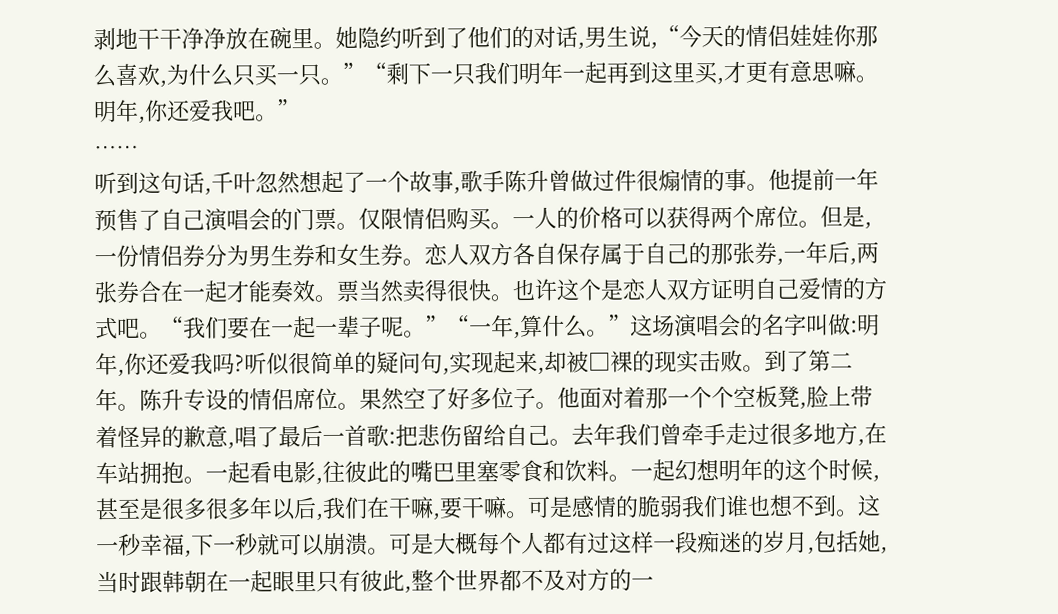剥地干干净净放在碗里。她隐约听到了他们的对话,男生说,“今天的情侣娃娃你那么喜欢,为什么只买一只。”“剩下一只我们明年一起再到这里买,才更有意思嘛。明年,你还爱我吧。”
……
听到这句话,千叶忽然想起了一个故事,歌手陈升曾做过件很煽情的事。他提前一年预售了自己演唱会的门票。仅限情侣购买。一人的价格可以获得两个席位。但是,一份情侣券分为男生券和女生券。恋人双方各自保存属于自己的那张券,一年后,两张券合在一起才能奏效。票当然卖得很快。也许这个是恋人双方证明自己爱情的方式吧。“我们要在一起一辈子呢。”“一年,算什么。”这场演唱会的名字叫做:明年,你还爱我吗?听似很简单的疑问句,实现起来,却被□裸的现实击败。到了第二年。陈升专设的情侣席位。果然空了好多位子。他面对着那一个个空板凳,脸上带着怪异的歉意,唱了最后一首歌:把悲伤留给自己。去年我们曾牵手走过很多地方,在车站拥抱。一起看电影,往彼此的嘴巴里塞零食和饮料。一起幻想明年的这个时候,甚至是很多很多年以后,我们在干嘛,要干嘛。可是感情的脆弱我们谁也想不到。这一秒幸福,下一秒就可以崩溃。可是大概每个人都有过这样一段痴迷的岁月,包括她,当时跟韩朝在一起眼里只有彼此,整个世界都不及对方的一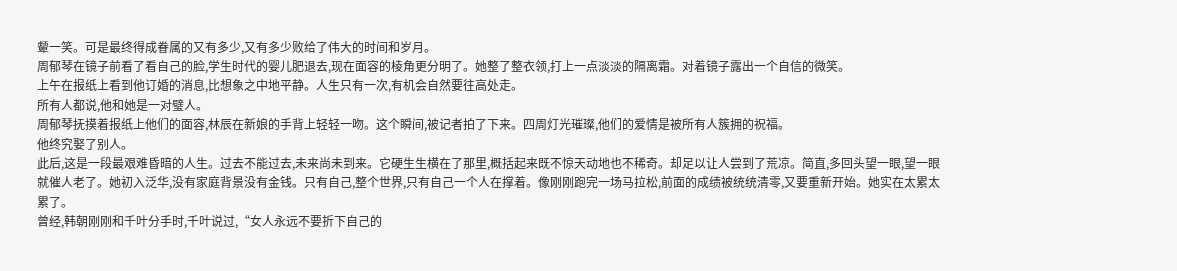颦一笑。可是最终得成眷属的又有多少,又有多少败给了伟大的时间和岁月。
周郁琴在镜子前看了看自己的脸,学生时代的婴儿肥退去,现在面容的棱角更分明了。她整了整衣领,打上一点淡淡的隔离霜。对着镜子露出一个自信的微笑。
上午在报纸上看到他订婚的消息,比想象之中地平静。人生只有一次,有机会自然要往高处走。
所有人都说,他和她是一对璧人。
周郁琴抚摸着报纸上他们的面容,林辰在新娘的手背上轻轻一吻。这个瞬间,被记者拍了下来。四周灯光璀璨,他们的爱情是被所有人簇拥的祝福。
他终究娶了别人。
此后,这是一段最艰难昏暗的人生。过去不能过去,未来尚未到来。它硬生生横在了那里,概括起来既不惊天动地也不稀奇。却足以让人尝到了荒凉。简直,多回头望一眼,望一眼就催人老了。她初入泛华,没有家庭背景没有金钱。只有自己,整个世界,只有自己一个人在撑着。像刚刚跑完一场马拉松,前面的成绩被统统清零,又要重新开始。她实在太累太累了。
曾经,韩朝刚刚和千叶分手时,千叶说过,“女人永远不要折下自己的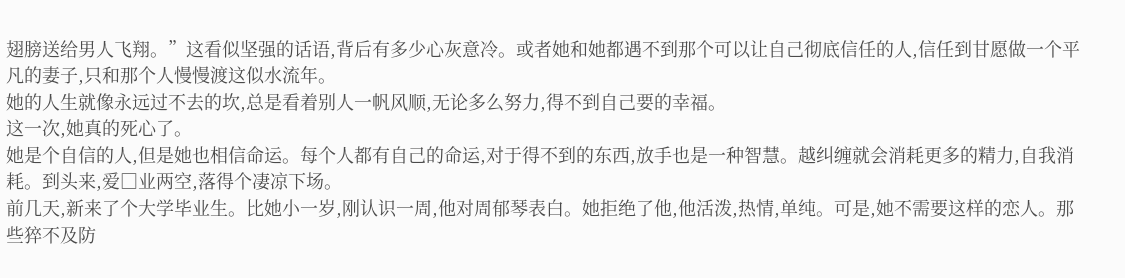翅膀送给男人飞翔。”这看似坚强的话语,背后有多少心灰意冷。或者她和她都遇不到那个可以让自己彻底信任的人,信任到甘愿做一个平凡的妻子,只和那个人慢慢渡这似水流年。
她的人生就像永远过不去的坎,总是看着别人一帆风顺,无论多么努力,得不到自己要的幸福。
这一次,她真的死心了。
她是个自信的人,但是她也相信命运。每个人都有自己的命运,对于得不到的东西,放手也是一种智慧。越纠缠就会消耗更多的精力,自我消耗。到头来,爱□业两空,落得个凄凉下场。
前几天,新来了个大学毕业生。比她小一岁,刚认识一周,他对周郁琴表白。她拒绝了他,他活泼,热情,单纯。可是,她不需要这样的恋人。那些猝不及防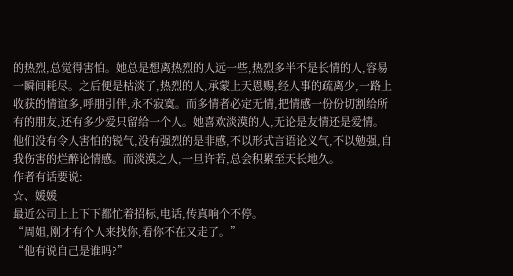的热烈,总觉得害怕。她总是想离热烈的人远一些,热烈多半不是长情的人,容易一瞬间耗尽。之后便是枯淡了,热烈的人,承蒙上天恩赐,经人事的疏离少,一路上收获的情谊多,呼朋引伴,永不寂寞。而多情者必定无情,把情感一份份切割给所有的朋友,还有多少爱只留给一个人。她喜欢淡漠的人,无论是友情还是爱情。他们没有令人害怕的锐气,没有强烈的是非感,不以形式言语论义气,不以勉强,自我伤害的烂醉论情感。而淡漠之人,一旦许若,总会积累至天长地久。
作者有话要说:
☆、媛媛
最近公司上上下下都忙着招标,电话,传真响个不停。
“周姐,刚才有个人来找你,看你不在又走了。”
“他有说自己是谁吗?”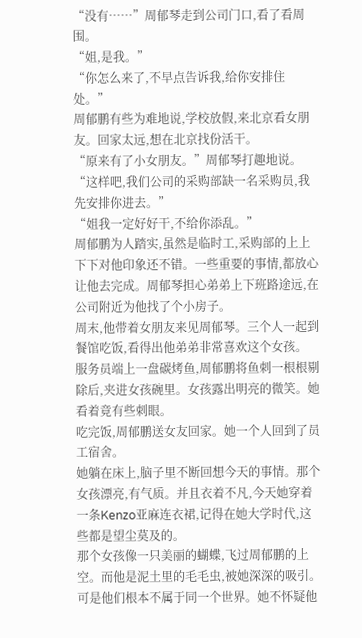“没有……”周郁琴走到公司门口,看了看周围。
“姐,是我。”
“你怎么来了,不早点告诉我,给你安排住处。”
周郁鹏有些为难地说,学校放假,来北京看女朋友。回家太远,想在北京找份活干。
“原来有了小女朋友。”周郁琴打趣地说。
“这样吧,我们公司的采购部缺一名采购员,我先安排你进去。”
“姐我一定好好干,不给你添乱。”
周郁鹏为人踏实,虽然是临时工,采购部的上上下下对他印象还不错。一些重要的事情,都放心让他去完成。周郁琴担心弟弟上下班路途远,在公司附近为他找了个小房子。
周末,他带着女朋友来见周郁琴。三个人一起到餐馆吃饭,看得出他弟弟非常喜欢这个女孩。
服务员端上一盘碳烤鱼,周郁鹏将鱼刺一根根剔除后,夹进女孩碗里。女孩露出明亮的微笑。她看着竟有些刺眼。
吃完饭,周郁鹏送女友回家。她一个人回到了员工宿舍。
她躺在床上,脑子里不断回想今天的事情。那个女孩漂亮,有气质。并且衣着不凡,今天她穿着一条Kenzo亚麻连衣裙,记得在她大学时代,这些都是望尘莫及的。
那个女孩像一只美丽的蝴蝶,飞过周郁鹏的上空。而他是泥土里的毛毛虫,被她深深的吸引。可是他们根本不属于同一个世界。她不怀疑他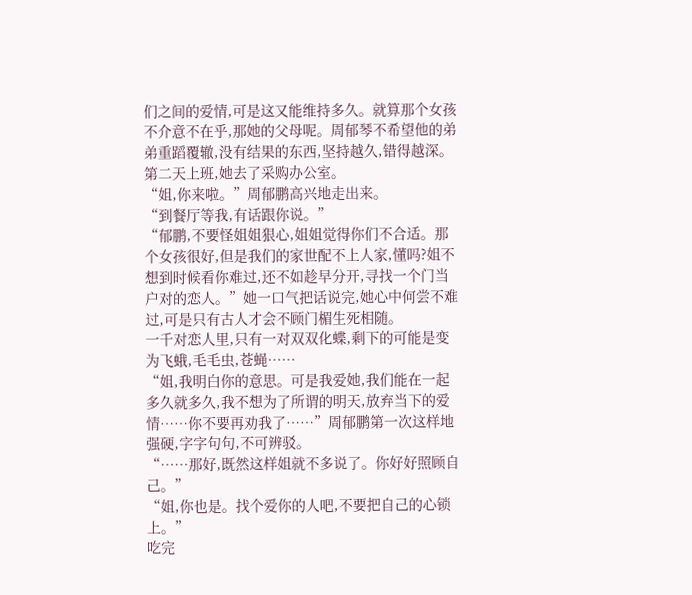们之间的爱情,可是这又能维持多久。就算那个女孩不介意不在乎,那她的父母呢。周郁琴不希望他的弟弟重蹈覆辙,没有结果的东西,坚持越久,错得越深。
第二天上班,她去了采购办公室。
“姐,你来啦。”周郁鹏高兴地走出来。
“到餐厅等我,有话跟你说。”
“郁鹏,不要怪姐姐狠心,姐姐觉得你们不合适。那个女孩很好,但是我们的家世配不上人家,懂吗?姐不想到时候看你难过,还不如趁早分开,寻找一个门当户对的恋人。”她一口气把话说完,她心中何尝不难过,可是只有古人才会不顾门楣生死相随。
一千对恋人里,只有一对双双化蝶,剩下的可能是变为飞蛾,毛毛虫,苍蝇……
“姐,我明白你的意思。可是我爱她,我们能在一起多久就多久,我不想为了所谓的明天,放弃当下的爱情……你不要再劝我了……”周郁鹏第一次这样地强硬,字字句句,不可辨驳。
“……那好,既然这样姐就不多说了。你好好照顾自己。”
“姐,你也是。找个爱你的人吧,不要把自己的心锁上。”
吃完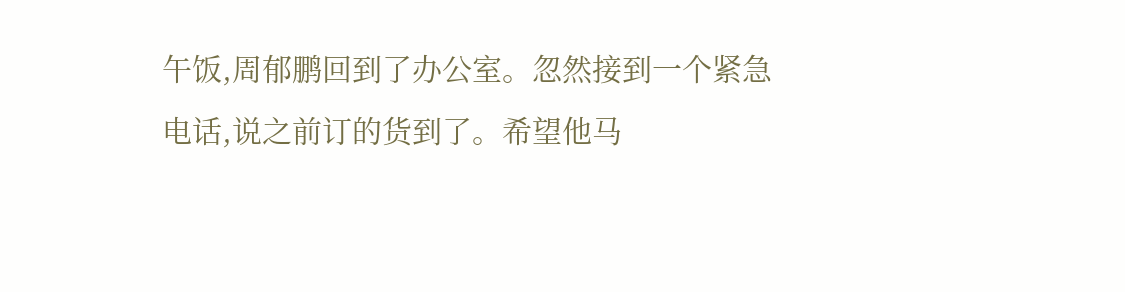午饭,周郁鹏回到了办公室。忽然接到一个紧急电话,说之前订的货到了。希望他马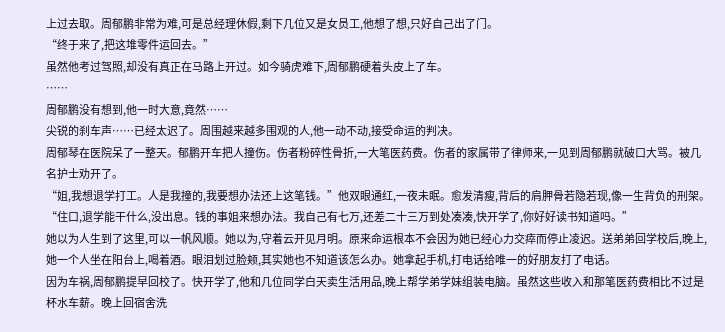上过去取。周郁鹏非常为难,可是总经理休假,剩下几位又是女员工,他想了想,只好自己出了门。
“终于来了,把这堆零件运回去。”
虽然他考过驾照,却没有真正在马路上开过。如今骑虎难下,周郁鹏硬着头皮上了车。
……
周郁鹏没有想到,他一时大意,竟然……
尖锐的刹车声……已经太迟了。周围越来越多围观的人,他一动不动,接受命运的判决。
周郁琴在医院呆了一整天。郁鹏开车把人撞伤。伤者粉碎性骨折,一大笔医药费。伤者的家属带了律师来,一见到周郁鹏就破口大骂。被几名护士劝开了。
“姐,我想退学打工。人是我撞的,我要想办法还上这笔钱。”他双眼通红,一夜未眠。愈发清瘦,背后的肩胛骨若隐若现,像一生背负的刑架。
“住口,退学能干什么,没出息。钱的事姐来想办法。我自己有七万,还差二十三万到处凑凑,快开学了,你好好读书知道吗。”
她以为人生到了这里,可以一帆风顺。她以为,守着云开见月明。原来命运根本不会因为她已经心力交瘁而停止凌迟。送弟弟回学校后,晚上,她一个人坐在阳台上,喝着酒。眼泪划过脸颊,其实她也不知道该怎么办。她拿起手机,打电话给唯一的好朋友打了电话。
因为车祸,周郁鹏提早回校了。快开学了,他和几位同学白天卖生活用品,晚上帮学弟学妹组装电脑。虽然这些收入和那笔医药费相比不过是杯水车薪。晚上回宿舍洗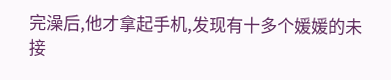完澡后,他才拿起手机,发现有十多个媛媛的未接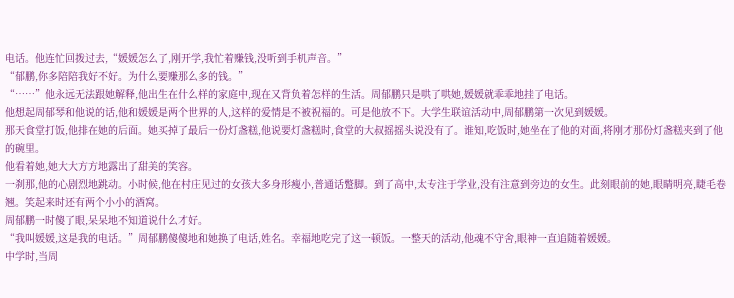电话。他连忙回拨过去,“媛媛怎么了,刚开学,我忙着赚钱,没听到手机声音。”
“郁鹏,你多陪陪我好不好。为什么要赚那么多的钱。”
“……”他永远无法跟她解释,他出生在什么样的家庭中,现在又背负着怎样的生活。周郁鹏只是哄了哄她,媛媛就乖乖地挂了电话。
他想起周郁琴和他说的话,他和媛媛是两个世界的人,这样的爱情是不被祝福的。可是他放不下。大学生联谊活动中,周郁鹏第一次见到媛媛。
那天食堂打饭,他排在她的后面。她买掉了最后一份灯盏糕,他说要灯盏糕时,食堂的大叔摇摇头说没有了。谁知,吃饭时,她坐在了他的对面,将刚才那份灯盏糕夹到了他的碗里。
他看着她,她大大方方地露出了甜美的笑容。
一刹那,他的心剧烈地跳动。小时候,他在村庄见过的女孩大多身形瘦小,普通话蹩脚。到了高中,太专注于学业,没有注意到旁边的女生。此刻眼前的她,眼睛明亮,睫毛卷翘。笑起来时还有两个小小的酒窝。
周郁鹏一时傻了眼,呆呆地不知道说什么才好。
“我叫媛媛,这是我的电话。”周郁鹏傻傻地和她换了电话,姓名。幸福地吃完了这一顿饭。一整天的活动,他魂不守舍,眼神一直追随着媛媛。
中学时,当周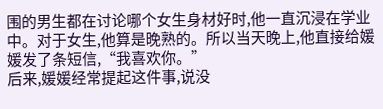围的男生都在讨论哪个女生身材好时,他一直沉浸在学业中。对于女生,他算是晚熟的。所以当天晚上,他直接给媛媛发了条短信,“我喜欢你。”
后来,媛媛经常提起这件事,说没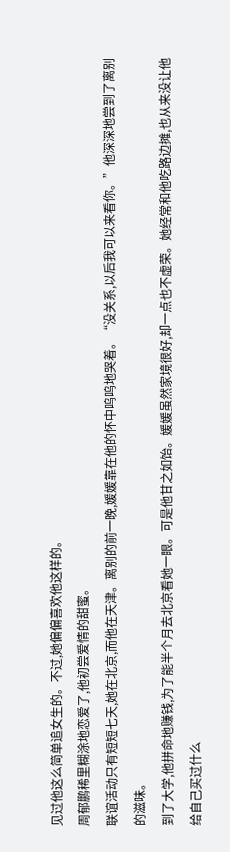见过他这么简单追女生的。不过,她偏偏喜欢他这样的。
周郁鹏稀里糊涂地恋爱了,他初尝爱情的甜蜜。
联谊活动只有短短七天,她在北京,而他在天津。离别的前一晚,媛媛靠在他的怀中呜呜地哭着。“没关系,以后我可以来看你。”他深深地尝到了离别的滋味。
到了大学,他拼命地赚钱,为了能半个月去北京看她一眼。可是他甘之如饴。媛媛虽然家境很好,却一点也不虚荣。她经常和他吃路边摊,也从来没让他给自己买过什么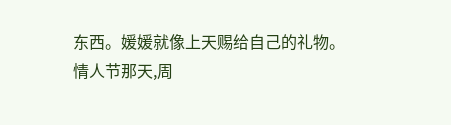东西。媛媛就像上天赐给自己的礼物。
情人节那天,周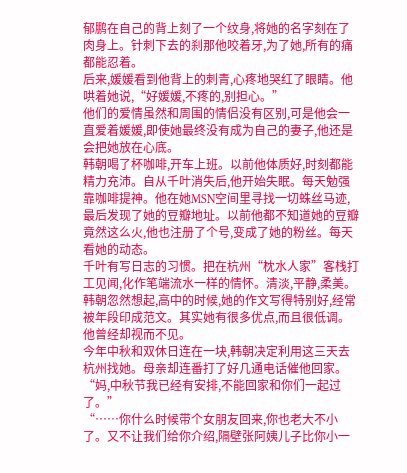郁鹏在自己的背上刻了一个纹身,将她的名字刻在了肉身上。针刺下去的刹那他咬着牙,为了她,所有的痛都能忍着。
后来,媛媛看到他背上的刺青,心疼地哭红了眼睛。他哄着她说,“好媛媛,不疼的,别担心。”
他们的爱情虽然和周围的情侣没有区别,可是他会一直爱着媛媛,即使她最终没有成为自己的妻子,他还是会把她放在心底。
韩朝喝了杯咖啡,开车上班。以前他体质好,时刻都能精力充沛。自从千叶消失后,他开始失眠。每天勉强靠咖啡提神。他在她MSN空间里寻找一切蛛丝马迹,最后发现了她的豆瓣地址。以前他都不知道她的豆瓣竟然这么火,他也注册了个号,变成了她的粉丝。每天看她的动态。
千叶有写日志的习惯。把在杭州“枕水人家”客栈打工见闻,化作笔端流水一样的情怀。清淡,平静,柔美。韩朝忽然想起,高中的时候,她的作文写得特别好,经常被年段印成范文。其实她有很多优点,而且很低调。他曾经却视而不见。
今年中秋和双休日连在一块,韩朝决定利用这三天去杭州找她。母亲却连番打了好几通电话催他回家。“妈,中秋节我已经有安排,不能回家和你们一起过了。”
“……你什么时候带个女朋友回来,你也老大不小了。又不让我们给你介绍,隔壁张阿姨儿子比你小一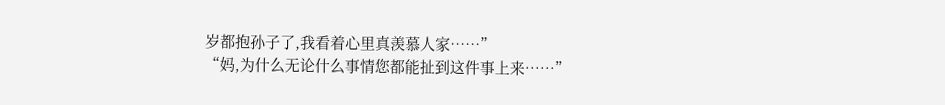岁都抱孙子了,我看着心里真羡慕人家……”
“妈,为什么无论什么事情您都能扯到这件事上来……”